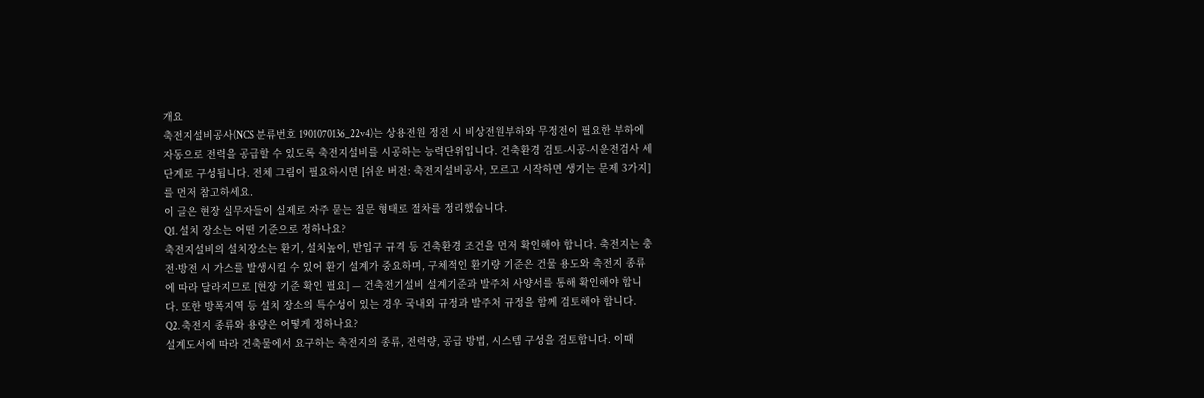개요
축전지설비공사(NCS 분류번호 1901070136_22v4)는 상용전원 정전 시 비상전원부하와 무정전이 필요한 부하에 자동으로 전력을 공급할 수 있도록 축전지설비를 시공하는 능력단위입니다. 건축환경 검토-시공-시운전검사 세 단계로 구성됩니다. 전체 그림이 필요하시면 [쉬운 버전: 축전지설비공사, 모르고 시작하면 생기는 문제 3가지]를 먼저 참고하세요.
이 글은 현장 실무자들이 실제로 자주 묻는 질문 형태로 절차를 정리했습니다.
Q1. 설치 장소는 어떤 기준으로 정하나요?
축전지설비의 설치장소는 환기, 설치높이, 반입구 규격 등 건축환경 조건을 먼저 확인해야 합니다. 축전지는 충전·방전 시 가스를 발생시킬 수 있어 환기 설계가 중요하며, 구체적인 환기량 기준은 건물 용도와 축전지 종류에 따라 달라지므로 [현장 기준 확인 필요] — 건축전기설비 설계기준과 발주처 사양서를 통해 확인해야 합니다. 또한 방폭지역 등 설치 장소의 특수성이 있는 경우 국내외 규정과 발주처 규정을 함께 검토해야 합니다.
Q2. 축전지 종류와 용량은 어떻게 정하나요?
설계도서에 따라 건축물에서 요구하는 축전지의 종류, 전력량, 공급 방법, 시스템 구성을 검토합니다. 이때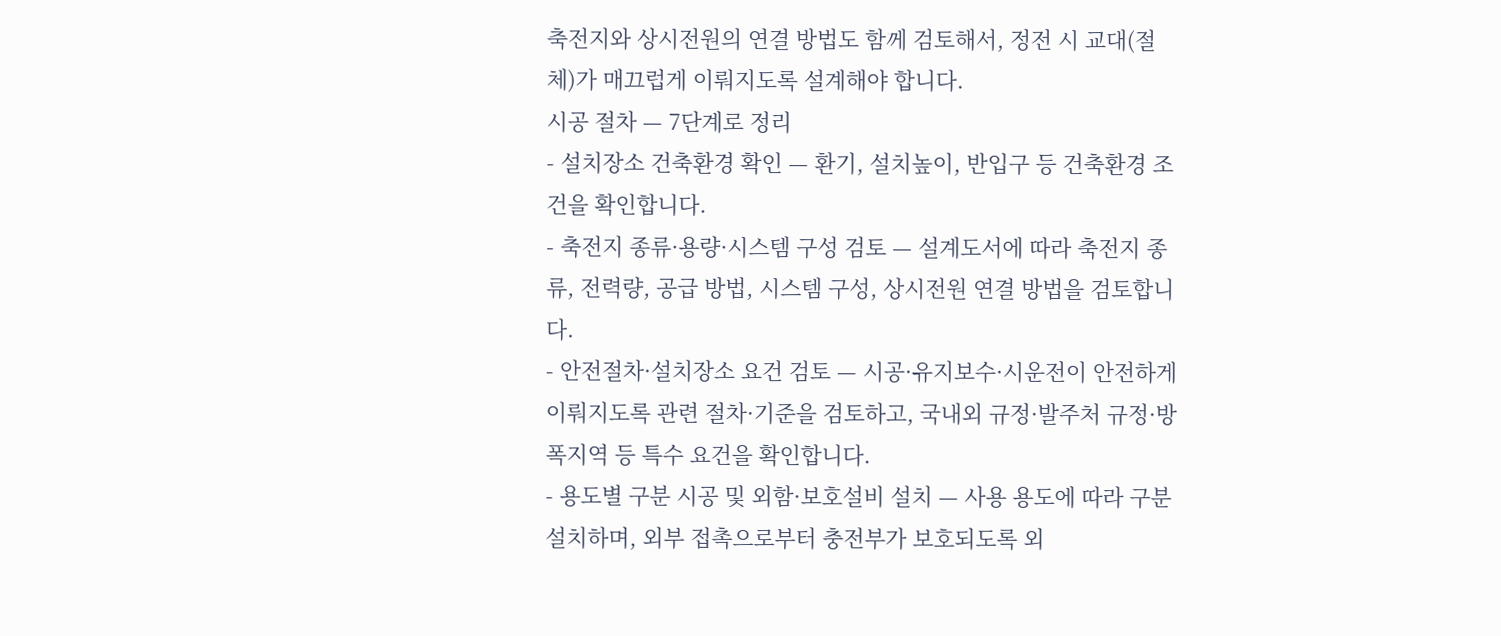축전지와 상시전원의 연결 방법도 함께 검토해서, 정전 시 교대(절체)가 매끄럽게 이뤄지도록 설계해야 합니다.
시공 절차 — 7단계로 정리
- 설치장소 건축환경 확인 — 환기, 설치높이, 반입구 등 건축환경 조건을 확인합니다.
- 축전지 종류·용량·시스템 구성 검토 — 설계도서에 따라 축전지 종류, 전력량, 공급 방법, 시스템 구성, 상시전원 연결 방법을 검토합니다.
- 안전절차·설치장소 요건 검토 — 시공·유지보수·시운전이 안전하게 이뤄지도록 관련 절차·기준을 검토하고, 국내외 규정·발주처 규정·방폭지역 등 특수 요건을 확인합니다.
- 용도별 구분 시공 및 외함·보호설비 설치 — 사용 용도에 따라 구분 설치하며, 외부 접촉으로부터 충전부가 보호되도록 외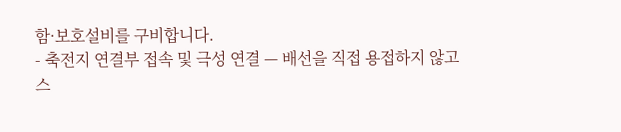함·보호설비를 구비합니다.
- 축전지 연결부 접속 및 극성 연결 — 배선을 직접 용접하지 않고 스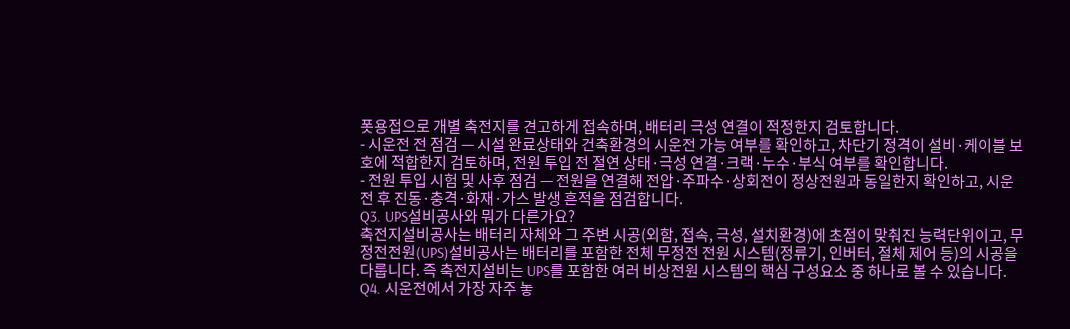폿용접으로 개별 축전지를 견고하게 접속하며, 배터리 극성 연결이 적정한지 검토합니다.
- 시운전 전 점검 — 시설 완료상태와 건축환경의 시운전 가능 여부를 확인하고, 차단기 정격이 설비·케이블 보호에 적합한지 검토하며, 전원 투입 전 절연 상태·극성 연결·크랙·누수·부식 여부를 확인합니다.
- 전원 투입 시험 및 사후 점검 — 전원을 연결해 전압·주파수·상회전이 정상전원과 동일한지 확인하고, 시운전 후 진동·충격·화재·가스 발생 흔적을 점검합니다.
Q3. UPS설비공사와 뭐가 다른가요?
축전지설비공사는 배터리 자체와 그 주변 시공(외함, 접속, 극성, 설치환경)에 초점이 맞춰진 능력단위이고, 무정전전원(UPS)설비공사는 배터리를 포함한 전체 무정전 전원 시스템(정류기, 인버터, 절체 제어 등)의 시공을 다룹니다. 즉 축전지설비는 UPS를 포함한 여러 비상전원 시스템의 핵심 구성요소 중 하나로 볼 수 있습니다.
Q4. 시운전에서 가장 자주 놓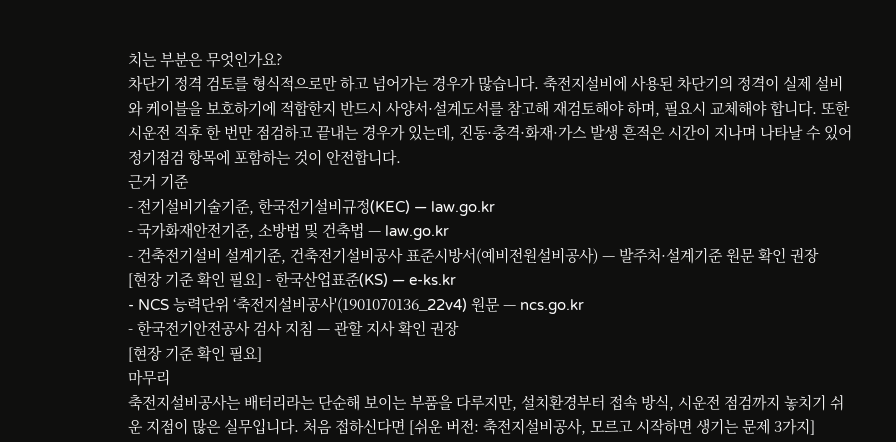치는 부분은 무엇인가요?
차단기 정격 검토를 형식적으로만 하고 넘어가는 경우가 많습니다. 축전지설비에 사용된 차단기의 정격이 실제 설비와 케이블을 보호하기에 적합한지 반드시 사양서·설계도서를 참고해 재검토해야 하며, 필요시 교체해야 합니다. 또한 시운전 직후 한 번만 점검하고 끝내는 경우가 있는데, 진동·충격·화재·가스 발생 흔적은 시간이 지나며 나타날 수 있어 정기점검 항목에 포함하는 것이 안전합니다.
근거 기준
- 전기설비기술기준, 한국전기설비규정(KEC) — law.go.kr
- 국가화재안전기준, 소방법 및 건축법 — law.go.kr
- 건축전기설비 설계기준, 건축전기설비공사 표준시방서(예비전원설비공사) — 발주처·설계기준 원문 확인 권장
[현장 기준 확인 필요] - 한국산업표준(KS) — e-ks.kr
- NCS 능력단위 ‘축전지설비공사'(1901070136_22v4) 원문 — ncs.go.kr
- 한국전기안전공사 검사 지침 — 관할 지사 확인 권장
[현장 기준 확인 필요]
마무리
축전지설비공사는 배터리라는 단순해 보이는 부품을 다루지만, 설치환경부터 접속 방식, 시운전 점검까지 놓치기 쉬운 지점이 많은 실무입니다. 처음 접하신다면 [쉬운 버전: 축전지설비공사, 모르고 시작하면 생기는 문제 3가지]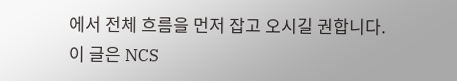에서 전체 흐름을 먼저 잡고 오시길 권합니다.
이 글은 NCS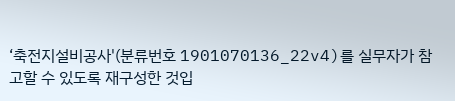‘축전지설비공사'(분류번호 1901070136_22v4)를 실무자가 참고할 수 있도록 재구성한 것입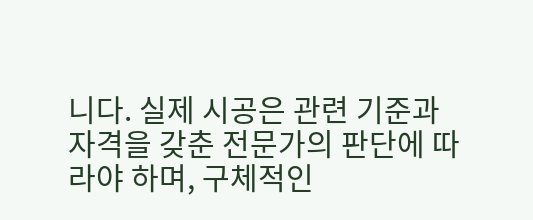니다. 실제 시공은 관련 기준과 자격을 갖춘 전문가의 판단에 따라야 하며, 구체적인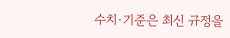수치·기준은 최신 규정을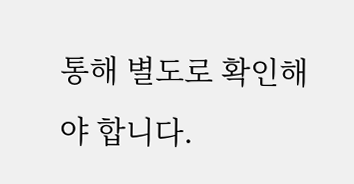통해 별도로 확인해야 합니다.